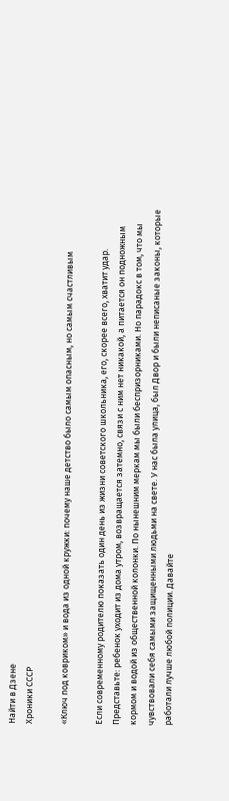Найти в Дзене
Хроники СССР

«Ключ под ковриком» и вода из одной кружки: почему наше детство было самым опасным, но самым счастливым

Если современному родителю показать один день из жизни советского школьника, его, скорее всего, хватит удар. Представьте: ребенок уходит из дома утром, возвращается затемно, связи с ним нет никакой, а питается он подножным кормом и водой из общественной колонки. По нынешним меркам мы были беспризорниками. Но парадокс в том, что мы чувствовали себя самыми защищенными людьми на свете. У нас была улица, был Двор и были неписаные законы, которые работали лучше любой полиции. Давайте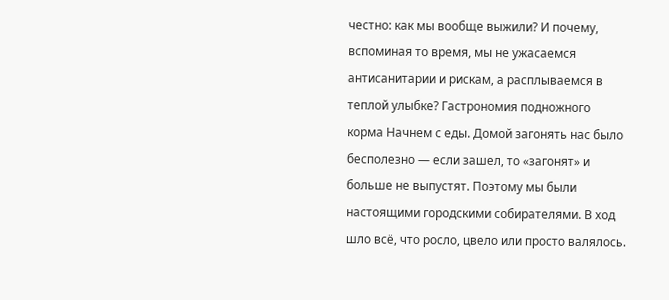честно: как мы вообще выжили? И почему, вспоминая то время, мы не ужасаемся антисанитарии и рискам, а расплываемся в теплой улыбке? Гастрономия подножного корма Начнем с еды. Домой загонять нас было бесполезно — если зашел, то «загонят» и больше не выпустят. Поэтому мы были настоящими городскими собирателями. В ход шло всё, что росло, цвело или просто валялось.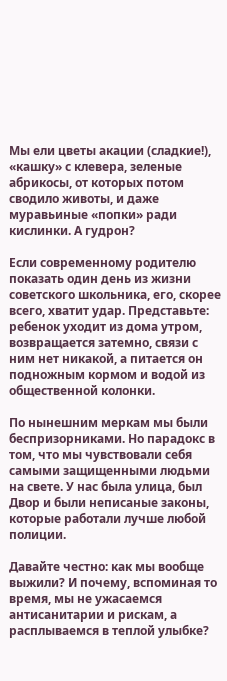Мы ели цветы акации (сладкие!), «кашку» с клевера, зеленые абрикосы, от которых потом сводило животы, и даже муравьиные «попки» ради кислинки. А гудрон?

Если современному родителю показать один день из жизни советского школьника, его, скорее всего, хватит удар. Представьте: ребенок уходит из дома утром, возвращается затемно, связи с ним нет никакой, а питается он подножным кормом и водой из общественной колонки.

По нынешним меркам мы были беспризорниками. Но парадокс в том, что мы чувствовали себя самыми защищенными людьми на свете. У нас была улица, был Двор и были неписаные законы, которые работали лучше любой полиции.

Давайте честно: как мы вообще выжили? И почему, вспоминая то время, мы не ужасаемся антисанитарии и рискам, а расплываемся в теплой улыбке?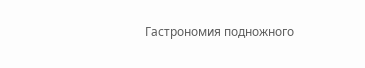Гастрономия подножного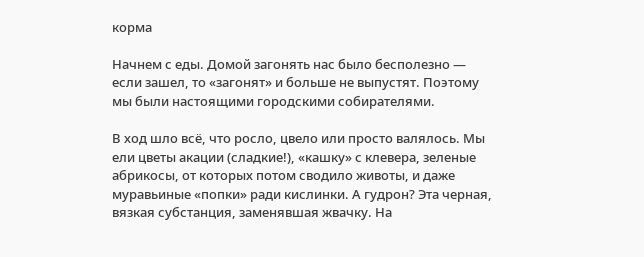корма

Начнем с еды. Домой загонять нас было бесполезно — если зашел, то «загонят» и больше не выпустят. Поэтому мы были настоящими городскими собирателями.

В ход шло всё, что росло, цвело или просто валялось. Мы ели цветы акации (сладкие!), «кашку» с клевера, зеленые абрикосы, от которых потом сводило животы, и даже муравьиные «попки» ради кислинки. А гудрон? Эта черная, вязкая субстанция, заменявшая жвачку. На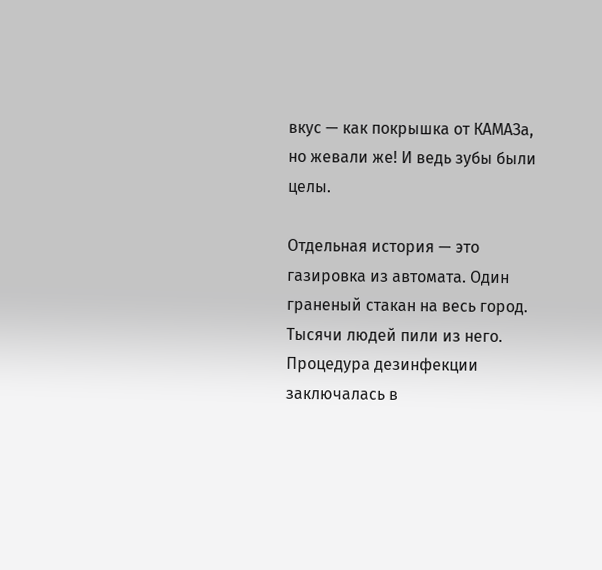вкус — как покрышка от КАМАЗа, но жевали же! И ведь зубы были целы.

Отдельная история — это газировка из автомата. Один граненый стакан на весь город. Тысячи людей пили из него. Процедура дезинфекции заключалась в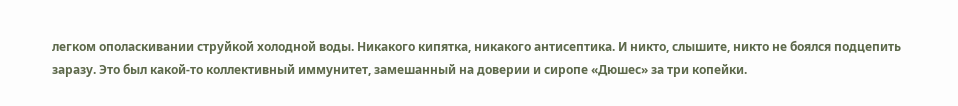легком ополаскивании струйкой холодной воды. Никакого кипятка, никакого антисептика. И никто, слышите, никто не боялся подцепить заразу. Это был какой-то коллективный иммунитет, замешанный на доверии и сиропе «Дюшес» за три копейки.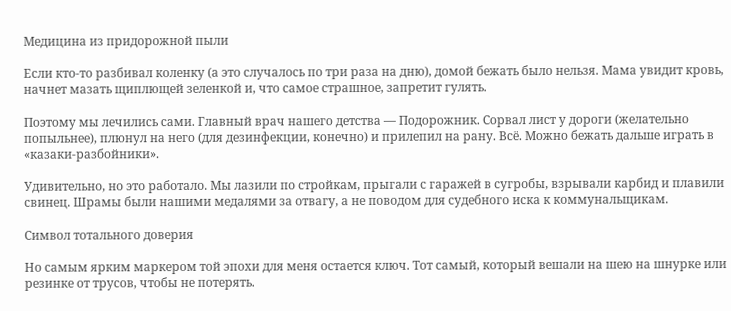Медицина из придорожной пыли

Если кто-то разбивал коленку (а это случалось по три раза на дню), домой бежать было нельзя. Мама увидит кровь, начнет мазать щиплющей зеленкой и, что самое страшное, запретит гулять.

Поэтому мы лечились сами. Главный врач нашего детства — Подорожник. Сорвал лист у дороги (желательно попыльнее), плюнул на него (для дезинфекции, конечно) и прилепил на рану. Всё. Можно бежать дальше играть в «казаки-разбойники».

Удивительно, но это работало. Мы лазили по стройкам, прыгали с гаражей в сугробы, взрывали карбид и плавили свинец. Шрамы были нашими медалями за отвагу, а не поводом для судебного иска к коммунальщикам.

Символ тотального доверия

Но самым ярким маркером той эпохи для меня остается ключ. Тот самый, который вешали на шею на шнурке или резинке от трусов, чтобы не потерять.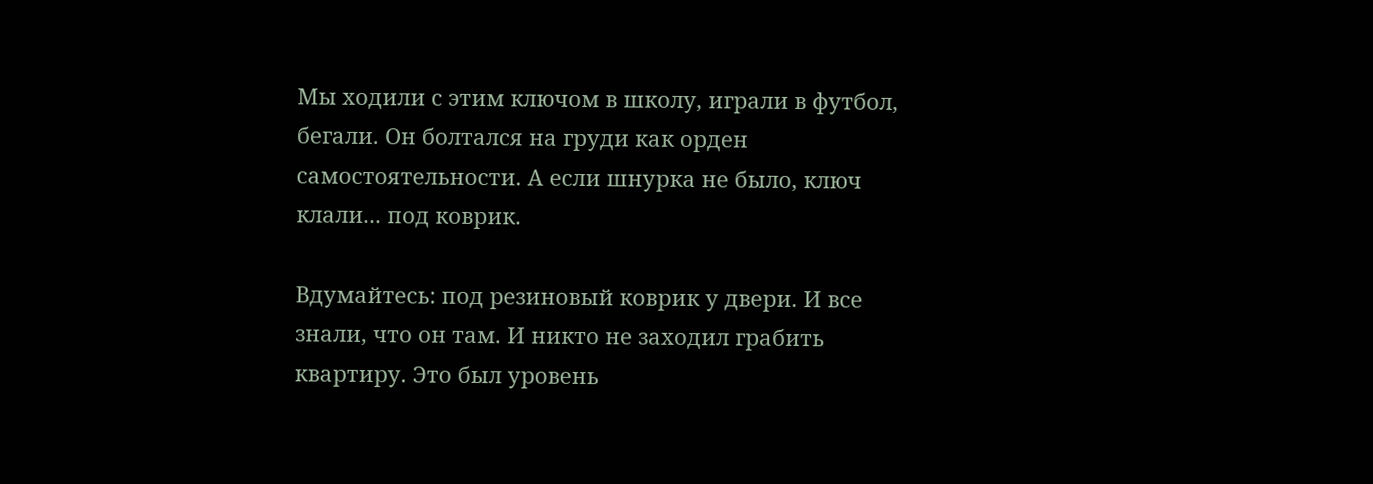Мы ходили с этим ключом в школу, играли в футбол, бегали. Он болтался на груди как орден самостоятельности. А если шнурка не было, ключ клали... под коврик.

Вдумайтесь: под резиновый коврик у двери. И все знали, что он там. И никто не заходил грабить квартиру. Это был уровень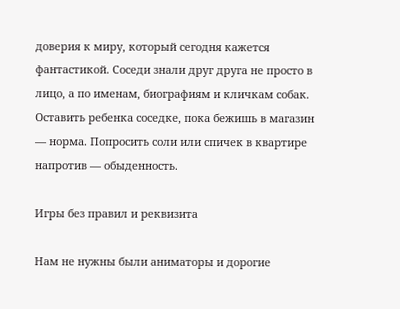доверия к миру, который сегодня кажется фантастикой. Соседи знали друг друга не просто в лицо, а по именам, биографиям и кличкам собак. Оставить ребенка соседке, пока бежишь в магазин — норма. Попросить соли или спичек в квартире напротив — обыденность.

Игры без правил и реквизита

Нам не нужны были аниматоры и дорогие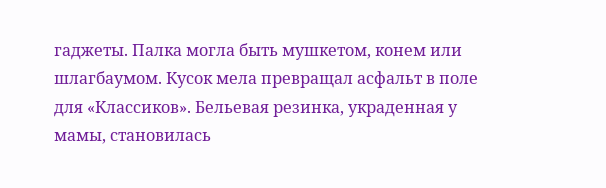гаджеты. Палка могла быть мушкетом, конем или шлагбаумом. Кусок мела превращал асфальт в поле для «Классиков». Бельевая резинка, украденная у мамы, становилась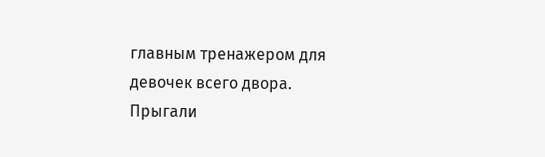главным тренажером для девочек всего двора. Прыгали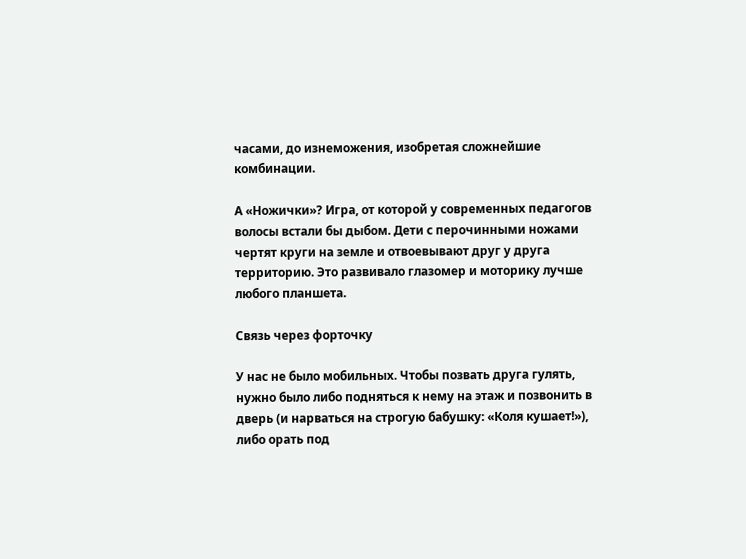часами, до изнеможения, изобретая сложнейшие комбинации.

А «Ножички»? Игра, от которой у современных педагогов волосы встали бы дыбом. Дети с перочинными ножами чертят круги на земле и отвоевывают друг у друга территорию. Это развивало глазомер и моторику лучше любого планшета.

Связь через форточку

У нас не было мобильных. Чтобы позвать друга гулять, нужно было либо подняться к нему на этаж и позвонить в дверь (и нарваться на строгую бабушку: «Коля кушает!»), либо орать под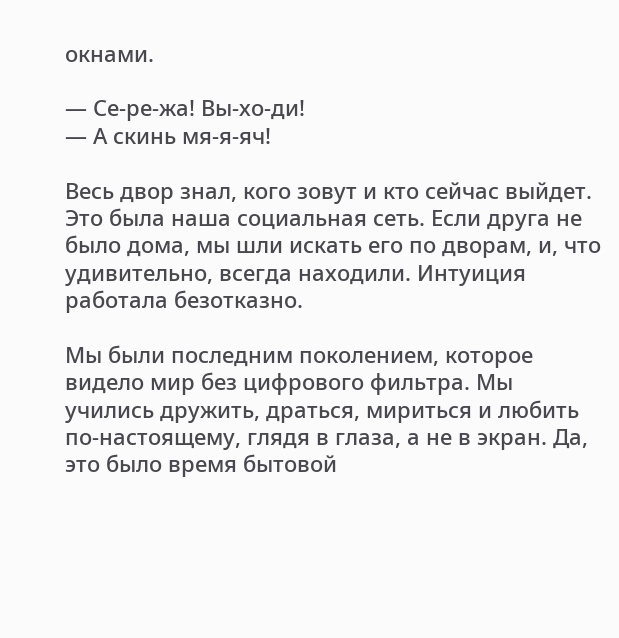окнами.

— Се-ре-жа! Вы-хо-ди!
— А скинь мя-я-яч!

Весь двор знал, кого зовут и кто сейчас выйдет. Это была наша социальная сеть. Если друга не было дома, мы шли искать его по дворам, и, что удивительно, всегда находили. Интуиция работала безотказно.

Мы были последним поколением, которое видело мир без цифрового фильтра. Мы учились дружить, драться, мириться и любить по-настоящему, глядя в глаза, а не в экран. Да, это было время бытовой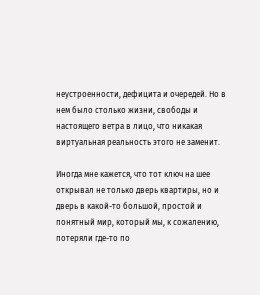неустроенности, дефицита и очередей. Но в нем было столько жизни, свободы и настоящего ветра в лицо, что никакая виртуальная реальность этого не заменит.

Иногда мне кажется, что тот ключ на шее открывал не только дверь квартиры, но и дверь в какой-то большой, простой и понятный мир, который мы, к сожалению, потеряли где-то по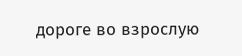дороге во взрослую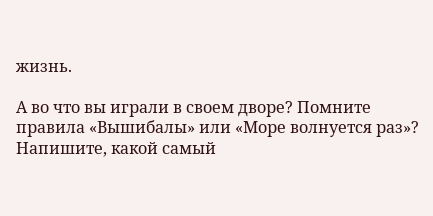жизнь.

А во что вы играли в своем дворе? Помните правила «Вышибалы» или «Море волнуется раз»? Напишите, какой самый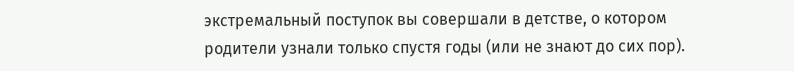экстремальный поступок вы совершали в детстве, о котором родители узнали только спустя годы (или не знают до сих пор).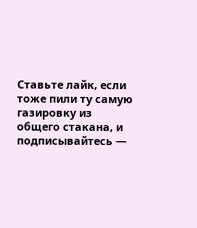Ставьте лайк, если тоже пили ту самую газировку из общего стакана, и подписывайтесь —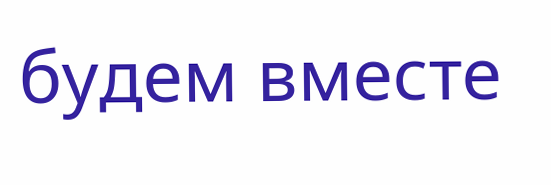будем вместе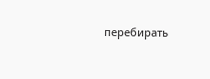перебирать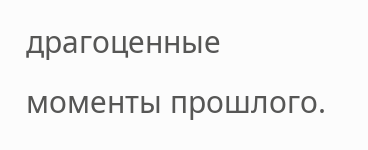драгоценные моменты прошлого.